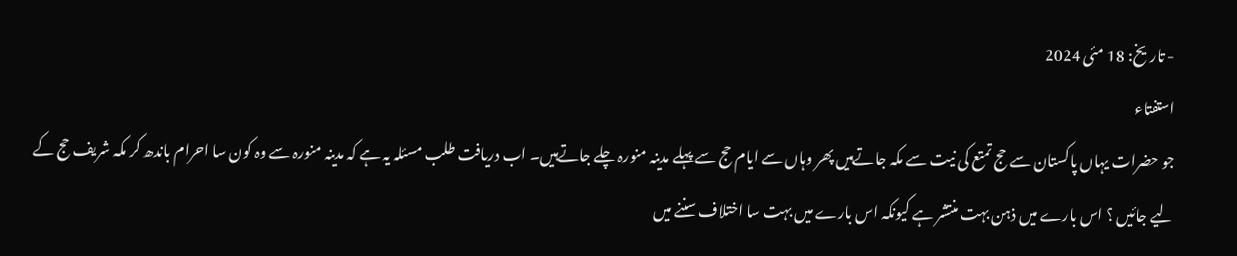- تاریخ: 18 مئی 2024
استفتاء
جو حضرات یہاں پاکستان سے حج تمتع کی نیت سے مکہ جاتےہیں پھر وہاں سے ایام حج سے پہلے مدینہ منورہ چلے جاتےہیں۔ اب دریافت طلب مسئلہ یہ ہے کہ مدینہ منورہ سے وہ کون سا احرام باندھ کر مکہ شریف حج کے لیے جائیں ؟ اس بارے میں ذہن بہت منتشر ہے کیونکہ اس بارے میں بہت سا اختلاف سننے میں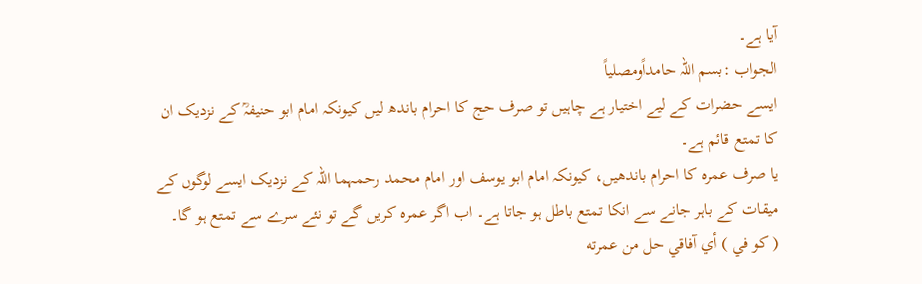آیا ہے۔
الجواب :بسم اللہ حامداًومصلیاً
ایسے حضرات کے لیے اختیار ہے چاہیں تو صرف حج کا احرام باندھ لیں کیونکہ امام ابو حنیفہؒ کے نزدیک ان کا تمتع قائم ہے۔
یا صرف عمرہ کا احرام باندھیں، کیونکہ امام ابو یوسف اور امام محمد رحمہما اللہ کے نزدیک ایسے لوگوں کے میقات کے باہر جانے سے انکا تمتع باطل ہو جاتا ہے۔ اب اگر عمرہ کریں گے تو نئے سرے سے تمتع ہو گا۔
( كو في ) أي آفاقي حل من عمرته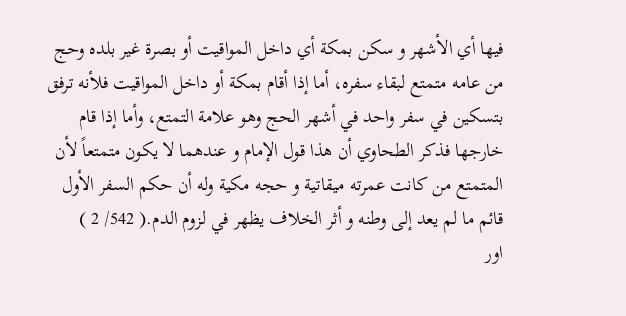فيها أي الأشهر و سكن بمكة أي داخل المواقيت أو بصرة غير بلده وحج من عامه متمتع لبقاء سفره، أما إذا أقام بمكة أو داخل المواقيت فلأنه ترفق بتسكين في سفر واحد في أشهر الحج وهو علامة التمتع، وأما إذا قام خارجها فذكر الطحاوي أن هذا قول الإمام و عندهما لا يكون متمتعاً لأن المتمتع من كانت عمرته ميقاتية و حجه مكية وله أن حكم السفر الأول قائم ما لم يعد إلى وطنه و أثر الخلاف يظهر في لزوم الدم.( 542/ 2 )
اور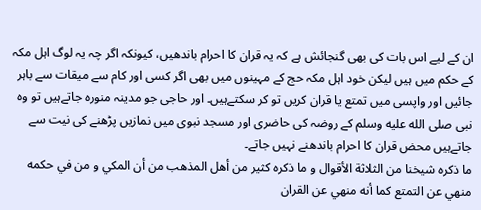ان کے لیے اس بات کی بھی گنجائش ہے کہ یہ قران کا احرام باندھیں، کیونکہ اگر چہ یہ لوگ اہل مکہ کے حکم میں ہیں لیکن خود اہل مکہ حج کے مہینوں میں بھی اگر کسی اور کام سے میقات سے باہر جائیں اور واپسی میں تمتع یا قران کریں تو کر سکتےہیں۔ اور حاجی جو مدینہ منورہ جاتےہیں تو وہ نبی صلى الله عليه وسلم کے روضہ کی حاضری اور مسجد نبوی میں نمازیں پڑھنے کی نیت سے جاتےہیں محض قران کا احرام باندھنے نہیں جاتے۔
ما ذكره شيخنا من الثلاثة الأقوال و ما ذكره كثير من أهل المذهب من أن المكي و من في حكمه منهي عن التمتع كما أنه منهي عن القران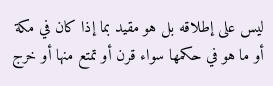ليس على إطلاقه بل هو مقيد بما إذا كان في مكة أو ما هو في حكمها سواء قرن أو تمتع منها أو خرج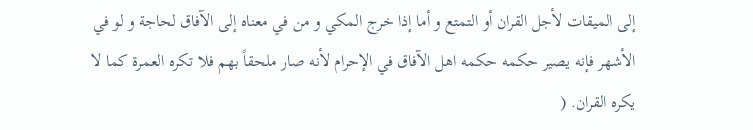إلى الميقات لأجل القران أو التمتع و أما إذا خرج المكي و من في معناه إلى الآفاق لحاجة و لو في الأشهر فإنه يصير حكمه حكمه اهل الآفاق في الإحرام لأنه صار ملحقاً بهم فلا تكره العمرة كما لا يكره القران. (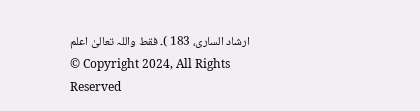ارشاد الساری، 183 )۔ فقط واللہ تعالیٰ اعلم
© Copyright 2024, All Rights Reserved